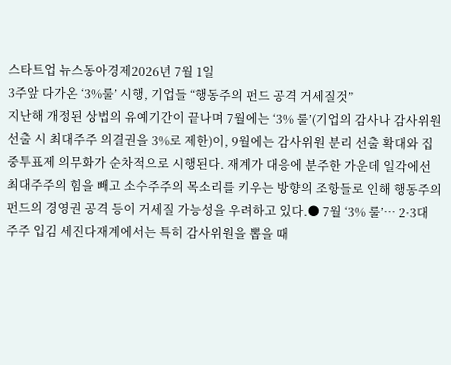스타트업 뉴스동아경제2026년 7월 1일
3주앞 다가온 ‘3%룰’ 시행, 기업들 “행동주의 펀드 공격 거세질것”
지난해 개정된 상법의 유예기간이 끝나며 7월에는 ‘3% 룰’(기업의 감사나 감사위원 선출 시 최대주주 의결권을 3%로 제한)이, 9월에는 감사위원 분리 선출 확대와 집중투표제 의무화가 순차적으로 시행된다. 재계가 대응에 분주한 가운데 일각에선 최대주주의 힘을 빼고 소수주주의 목소리를 키우는 방향의 조항들로 인해 행동주의 펀드의 경영권 공격 등이 거세질 가능성을 우려하고 있다.● 7월 ‘3% 룰’… 2·3대 주주 입김 세진다재계에서는 특히 감사위원을 뽑을 때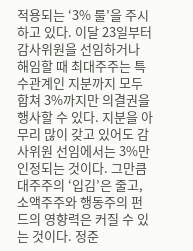적용되는 ‘3% 룰’을 주시하고 있다. 이달 23일부터 감사위원을 선임하거나 해임할 때 최대주주는 특수관계인 지분까지 모두 합쳐 3%까지만 의결권을 행사할 수 있다. 지분을 아무리 많이 갖고 있어도 감사위원 선임에서는 3%만 인정되는 것이다. 그만큼 대주주의 ‘입김’은 줄고, 소액주주와 행동주의 펀드의 영향력은 커질 수 있는 것이다. 정준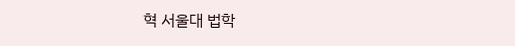혁 서울대 법학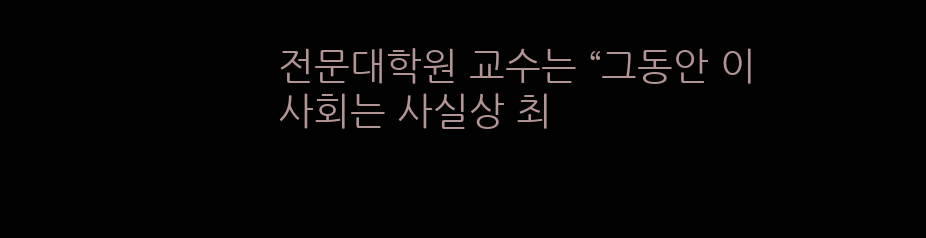전문대학원 교수는 “그동안 이사회는 사실상 최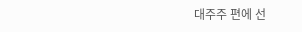대주주 편에 선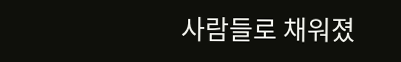사람들로 채워졌